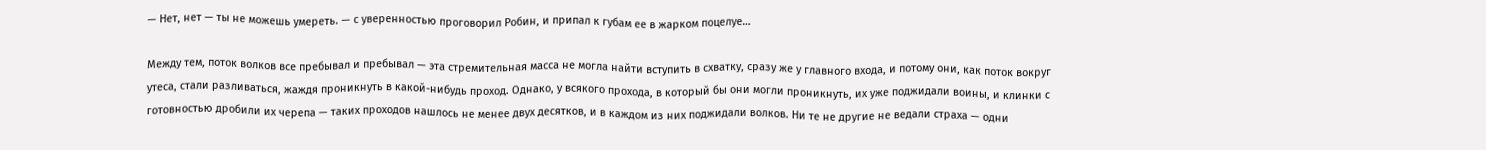— Нет, нет — ты не можешь умереть. — с уверенностью проговорил Робин, и припал к губам ее в жарком поцелуе…

Между тем, поток волков все пребывал и пребывал — эта стремительная масса не могла найти вступить в схватку, сразу же у главного входа, и потому они, как поток вокруг утеса, стали разливаться, жаждя проникнуть в какой-нибудь проход. Однако, у всякого прохода, в который бы они могли проникнуть, их уже поджидали воины, и клинки с готовностью дробили их черепа — таких проходов нашлось не менее двух десятков, и в каждом из них поджидали волков. Ни те не другие не ведали страха — одни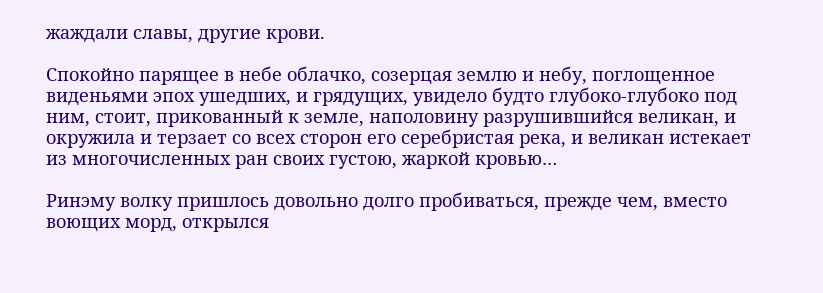жаждали славы, другие крови.

Спокойно парящее в небе облачко, созерцая землю и небу, поглощенное виденьями эпох ушедших, и грядущих, увидело будто глубоко-глубоко под ним, стоит, прикованный к земле, наполовину разрушившийся великан, и окружила и терзает со всех сторон его серебристая река, и великан истекает из многочисленных ран своих густою, жаркой кровью…

Ринэму волку пришлось довольно долго пробиваться, прежде чем, вместо воющих морд, открылся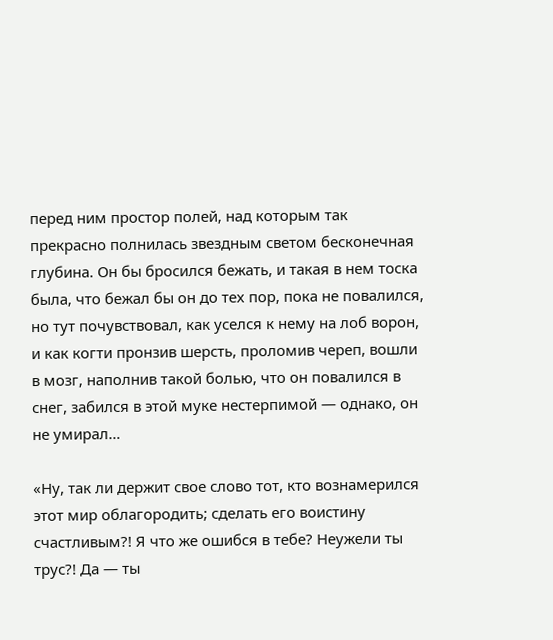перед ним простор полей, над которым так прекрасно полнилась звездным светом бесконечная глубина. Он бы бросился бежать, и такая в нем тоска была, что бежал бы он до тех пор, пока не повалился, но тут почувствовал, как уселся к нему на лоб ворон, и как когти пронзив шерсть, проломив череп, вошли в мозг, наполнив такой болью, что он повалился в снег, забился в этой муке нестерпимой — однако, он не умирал…

«Ну, так ли держит свое слово тот, кто вознамерился этот мир облагородить; сделать его воистину счастливым?! Я что же ошибся в тебе? Неужели ты трус?! Да — ты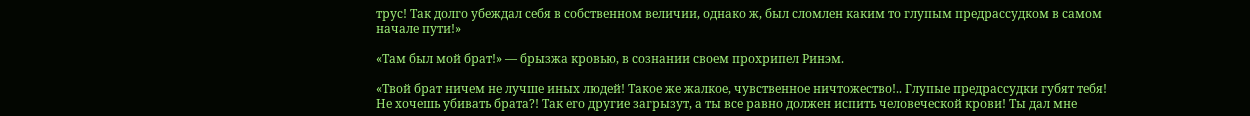трус! Так долго убеждал себя в собственном величии, однако ж, был сломлен каким то глупым предрассудком в самом начале пути!»

«Там был мой брат!» — брызжа кровью, в сознании своем прохрипел Ринэм.

«Твой брат ничем не лучше иных людей! Такое же жалкое, чувственное ничтожество!.. Глупые предрассудки губят тебя! Не хочешь убивать брата?! Так его другие загрызут, а ты все равно должен испить человеческой крови! Ты дал мне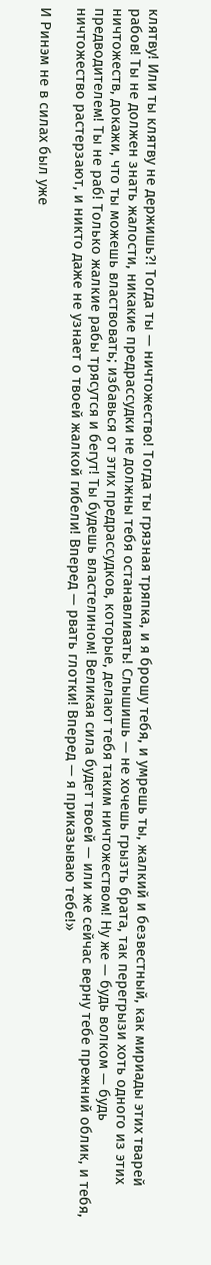клятву! Или ты клятву не держишь?! Тогда ты — ничтожество! Тогда ты грязная тряпка, и я брошу тебя, и умрешь ты, жалкий и безвестный, как мириады этих тварей рабов! Ты не должен знать жалости, никакие предрассудки не должны тебя останавливать! Слышишь — не хочешь грызть брата, так перегрызи хоть одного из этих ничтожеств, докажи, что ты можешь властвовать; избавься от этих предрассудков, которые, делают тебя таким ничтожеством! Ну же — будь волком — будь предводителем! Ты не раб! Только жалкие рабы трясутся и бегут! Ты будешь властелином! Великая сила будет твоей — или же сейчас верну тебе прежний облик, и тебя, ничтожество растерзают, и никто даже не узнает о твоей жалкой гибели! Вперед — рвать глотки! Вперед — я приказываю тебе!»

И Ринэм не в силах был уже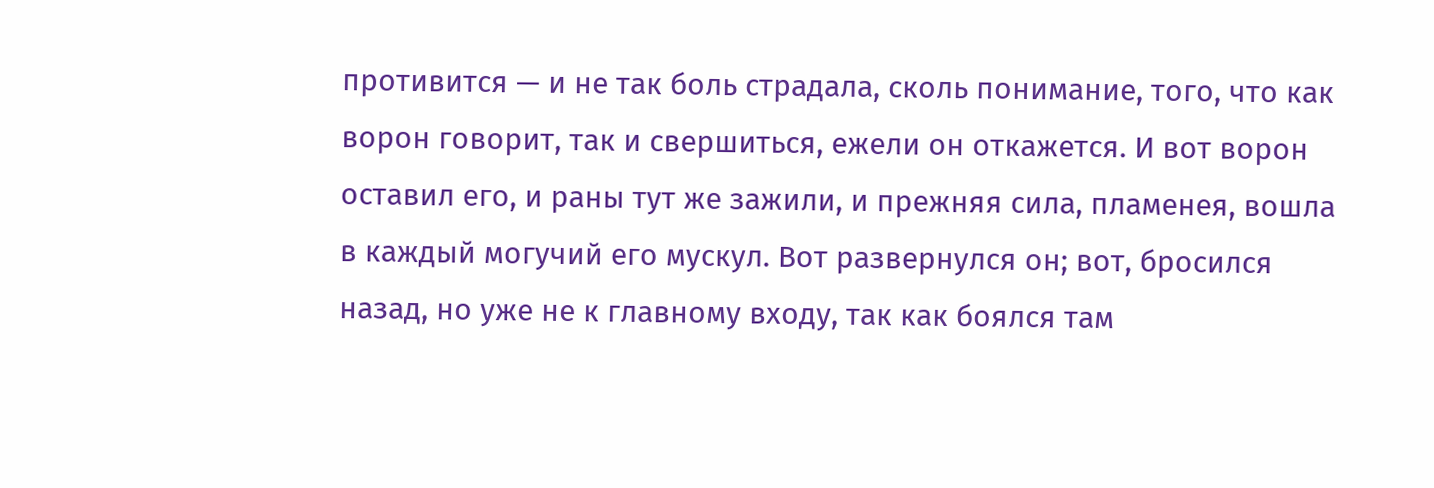противится — и не так боль страдала, сколь понимание, того, что как ворон говорит, так и свершиться, ежели он откажется. И вот ворон оставил его, и раны тут же зажили, и прежняя сила, пламенея, вошла в каждый могучий его мускул. Вот развернулся он; вот, бросился назад, но уже не к главному входу, так как боялся там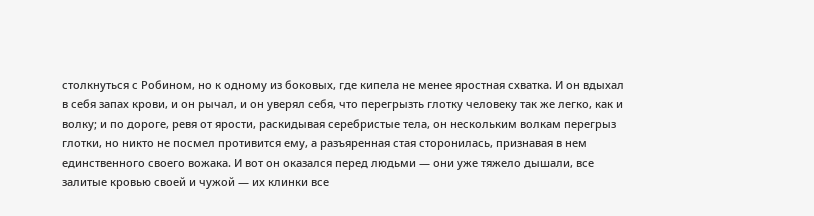столкнуться с Робином, но к одному из боковых, где кипела не менее яростная схватка. И он вдыхал в себя запах крови, и он рычал, и он уверял себя, что перегрызть глотку человеку так же легко, как и волку; и по дороге, ревя от ярости, раскидывая серебристые тела, он нескольким волкам перегрыз глотки, но никто не посмел противится ему, а разъяренная стая сторонилась, признавая в нем единственного своего вожака. И вот он оказался перед людьми — они уже тяжело дышали, все залитые кровью своей и чужой — их клинки все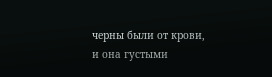черны были от крови, и она густыми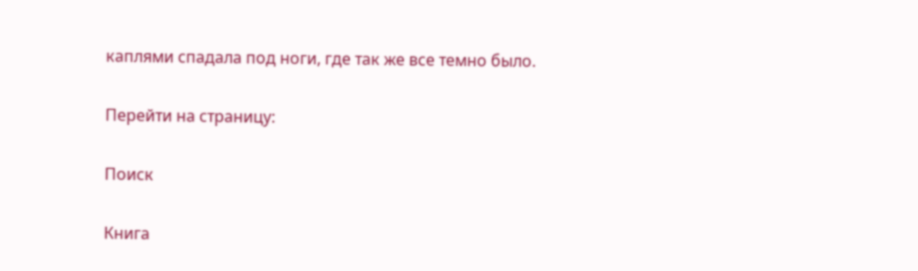каплями спадала под ноги, где так же все темно было.

Перейти на страницу:

Поиск

Книга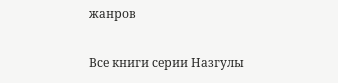жанров

Все книги серии Назгулы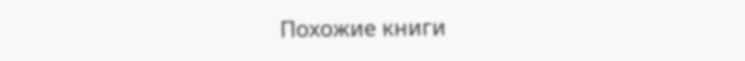Похожие книги